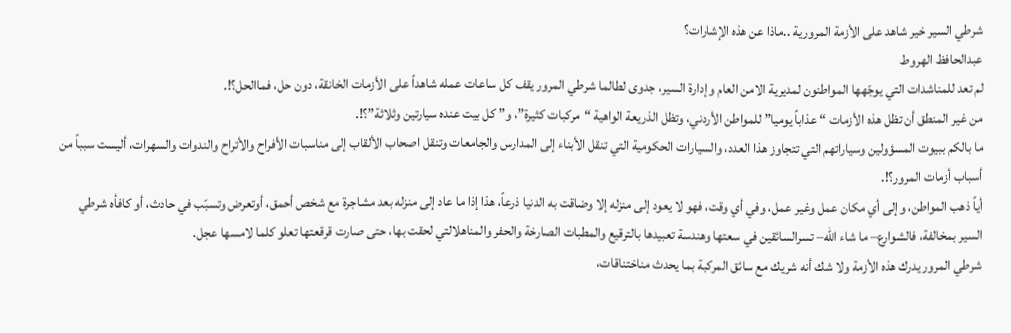شرطي السير خير شاهد على الأزمة المرورية ..ماذا عن هذه الإشارات؟
عبدالحافظ الهروط
لم تعد للمناشدات التي يوجّهها المواطنون لمديرية الامن العام وإدارة السير، جدوى لطالما شرطي المرور يقف كل ساعات عمله شاهداً على الأزمات الخانقة، دون حل، فماالحل؟!.
من غير المنطق أن تظل هذه الأزمات “ عذاباً يوميا” للمواطن الأردني، وتظل الذريعة الواهية “مركبات كثيرة”، و” كل بيت عنده سيارتين وثلاثة”؟!.
ما بالكم ببيوت المسؤولين وسياراتهم التي تتجاوز هذا العدد، والسيارات الحكومية التي تنقل الأبناء إلى المدارس والجامعات وتنقل اصحاب الألقاب إلى مناسبات الأفراح والأتراح والندوات والسهرات، أليست سبباً من أسباب أزمات المرور؟!.
أياً ذهب المواطن، وإلى أي مكان عمل وغير عمل، وفي أي وقت، فهو لا يعود إلى منزله إلا وضاقت به الدنيا ذرعاً، هذا إذا ما عاد إلى منزله بعد مشاجرة مع شخص أحمق، أوتعرض وتسبّب في حادث، أو كافأه شرطي السير بمخالفة، فالشوارع– ما شاء الله– تسرالسائقين في سعتها وهندسة تعبيدها بالترقيع والمطبات الصارخة والحفر والمناهلالتي لحقت بها، حتى صارت قرقعتها تعلو كلما لامسها عجل.
شرطي المرور يدرك هذه الأزمة ولا شك أنه شريك مع سائق المركبة بما يحدث مناختناقات،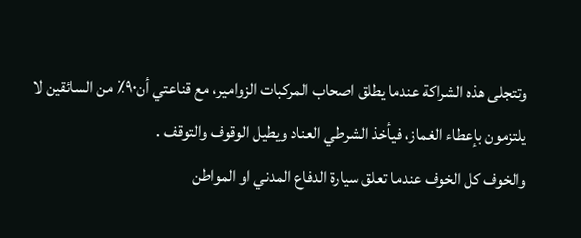وتتجلى هذه الشراكة عندما يطلق اصحاب المركبات الزوامير، مع قناعتي أن٩٠٪ من السائقين لا يلتزمون بإعطاء الغماز، فيأخذ الشرطي العناد ويطيل الوقوف والتوقف .
والخوف كل الخوف عندما تعلق سيارة الدفاع المدني او المواطن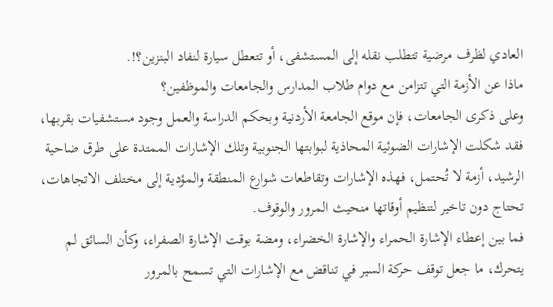العادي لظرف مرضية تتطلب نقله إلى المستشفى، أو تتعطل سيارة لنفاد البنزين؟!.
ماذا عن الأزمة التي تتزامن مع دوام طلاب المدارس والجامعات والموظفين؟
وعلى ذكرى الجامعات، فإن موقع الجامعة الأردنية وبحكم الدراسة والعمل وجود مستشفيات بقربها، فقد شكلت الإشارات الضوئية المحاذية لبوابتها الجنوبية وتلك الإشارات الممتدة على طرق ضاحية الرشيد، أزمة لا تُحتمل، فهذه الإشارات وتقاطعات شوارع المنطقة والمؤدية إلى مختلف الاتجاهات، تحتاج دون تاخير لتنظيم أوقاتها منحيث المرور والوقوف.
فما بين إعطاء الإشارة الحمراء والإشارة الخضراء، ومضة بوقت الإشارة الصفراء، وكأن السائق لم يتحرك، ما جعل توقف حركة السير في تناقض مع الإشارات التي تسمح بالمرور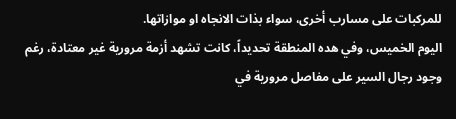للمركبات على مسارب أخرى، سواء بذات الانجاه او موازاتها.
اليوم الخميس، وفي هده المنطقة تحديداً، كانت تشهد أزمة مرورية غير معتادة، رغم وجود رجال السير على مفاصل مرورية في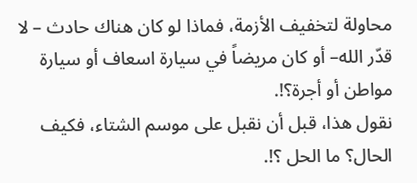محاولة لتخفيف الأزمة، فماذا لو كان هناك حادث – لا قدّر الله– أو كان مريضاً في سيارة اسعاف أو سيارة مواطن أو أجرة؟!.
نقول هذا، قبل أن نقبل على موسم الشتاء، فكيف الحال؟ ما الحل ؟!.